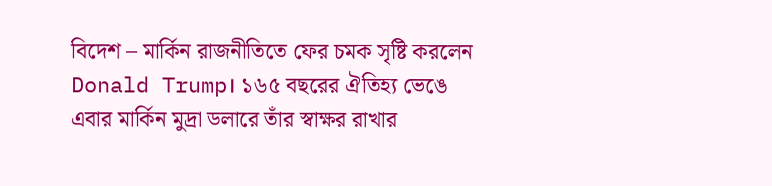বিদেশ – মার্কিন রাজনীতিতে ফের চমক সৃষ্টি করলেন Donald Trump। ১৬৫ বছরের ঐতিহ্য ভেঙে এবার মার্কিন মুদ্রা ডলারে তাঁর স্বাক্ষর রাখার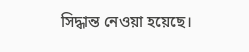সিদ্ধান্ত নেওয়া হয়েছে।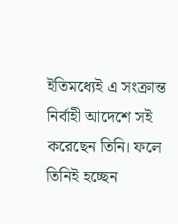ইতিমধ্যেই এ সংক্রান্ত নির্বাহী আদেশে সই করেছেন তিনি। ফলে তিনিই হচ্ছেন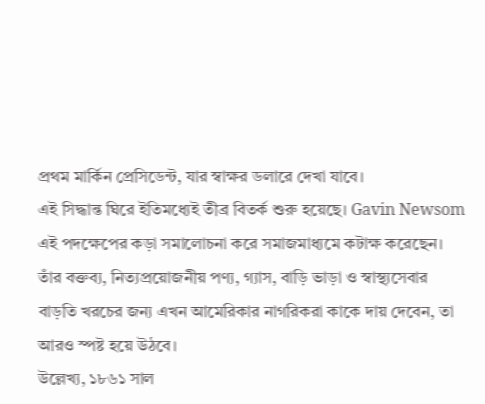প্রথম মার্কিন প্রেসিডেন্ট, যার স্বাক্ষর ডলারে দেখা যাবে।
এই সিদ্ধান্ত ঘিরে ইতিমধ্যেই তীব্র বিতর্ক শুরু হয়েছে। Gavin Newsom এই পদক্ষেপের কড়া সমালোচনা করে সমাজমাধ্যমে কটাক্ষ করেছেন। তাঁর বক্তব্য, নিত্যপ্রয়োজনীয় পণ্য, গ্যাস, বাড়ি ভাড়া ও স্বাস্থ্যসেবার বাড়তি খরচের জন্য এখন আমেরিকার নাগরিকরা কাকে দায় দেবেন, তা আরও স্পষ্ট হয়ে উঠবে।
উল্লেখ্য, ১৮৬১ সাল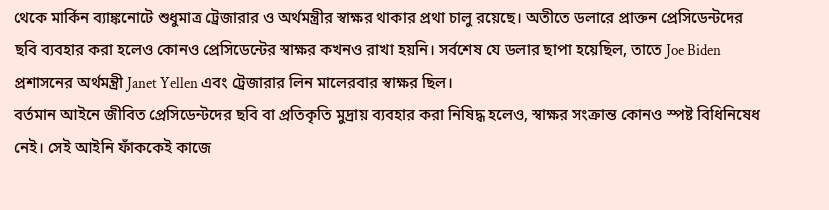থেকে মার্কিন ব্যাঙ্কনোটে শুধুমাত্র ট্রেজারার ও অর্থমন্ত্রীর স্বাক্ষর থাকার প্রথা চালু রয়েছে। অতীতে ডলারে প্রাক্তন প্রেসিডেন্টদের ছবি ব্যবহার করা হলেও কোনও প্রেসিডেন্টের স্বাক্ষর কখনও রাখা হয়নি। সর্বশেষ যে ডলার ছাপা হয়েছিল, তাতে Joe Biden প্রশাসনের অর্থমন্ত্রী Janet Yellen এবং ট্রেজারার লিন মালেরবার স্বাক্ষর ছিল।
বর্তমান আইনে জীবিত প্রেসিডেন্টদের ছবি বা প্রতিকৃতি মুদ্রায় ব্যবহার করা নিষিদ্ধ হলেও, স্বাক্ষর সংক্রান্ত কোনও স্পষ্ট বিধিনিষেধ নেই। সেই আইনি ফাঁককেই কাজে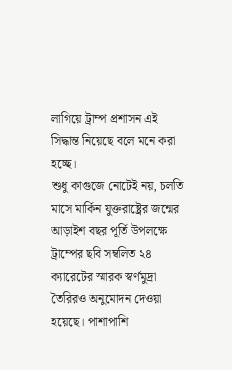লাগিয়ে ট্রাম্প প্রশাসন এই সিদ্ধান্ত নিয়েছে বলে মনে করা হচ্ছে।
শুধু কাগুজে নোটেই নয়, চলতি মাসে মার্কিন যুক্তরাষ্ট্রের জন্মের আড়াইশ বছর পূর্তি উপলক্ষে ট্রাম্পের ছবি সম্বলিত ২৪ ক্যারেটের স্মারক স্বর্ণমুদ্রা তৈরিরও অনুমোদন দেওয়া হয়েছে। পাশাপাশি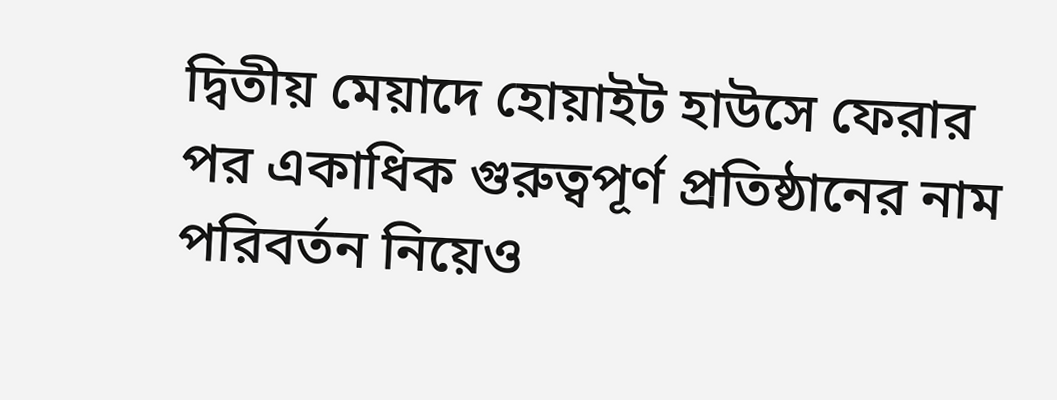দ্বিতীয় মেয়াদে হোয়াইট হাউসে ফেরার পর একাধিক গুরুত্বপূর্ণ প্রতিষ্ঠানের নাম পরিবর্তন নিয়েও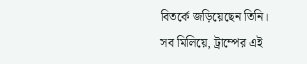বিতর্কে জড়িয়েছেন তিনি।
সব মিলিয়ে, ট্রাম্পের এই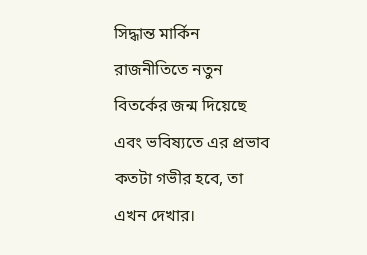সিদ্ধান্ত মার্কিন রাজনীতিতে নতুন বিতর্কের জন্ম দিয়েছে এবং ভবিষ্যতে এর প্রভাব কতটা গভীর হবে, তা এখন দেখার।